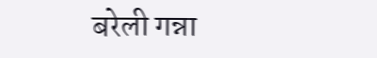बरेली गन्ना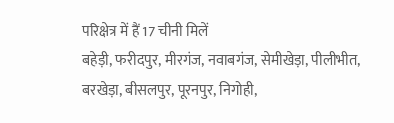परिक्षेत्र में हैं 17 चीनी मिलें
बहेड़ी, फरीदपुर, मीरगंज, नवाबगंज, सेमीखेड़ा, पीलीभीत, बरखेड़ा, बीसलपुर, पूरनपुर, निगोही,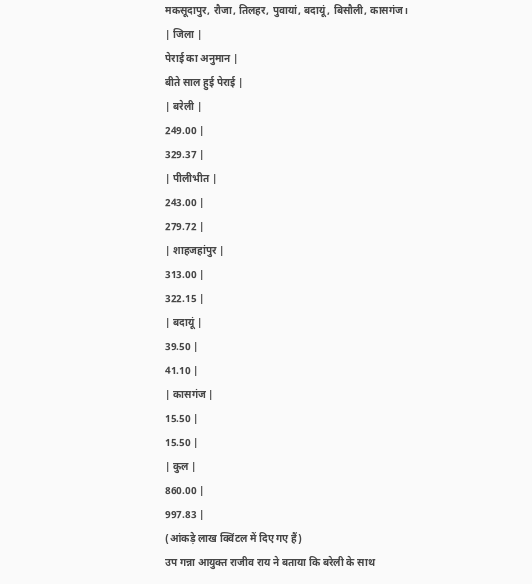मकसूदापुर, रौजा, तिलहर, पुवायां, बदायूं, बिसौली, कासगंज।
| जिला |
पेराई का अनुमान |
बीते साल हुई पेराई |
| बरेली |
249.00 |
329.37 |
| पीलीभीत |
243.00 |
279.72 |
| शाहजहांपुर |
313.00 |
322.15 |
| बदायूं |
39.50 |
41.10 |
| कासगंज |
15.50 |
15.50 |
| कुल |
860.00 |
997.83 |
(आंकड़े लाख क्विंटल में दिए गए हैं)
उप गन्ना आयुक्त राजीव राय ने बताया कि बरेली के साथ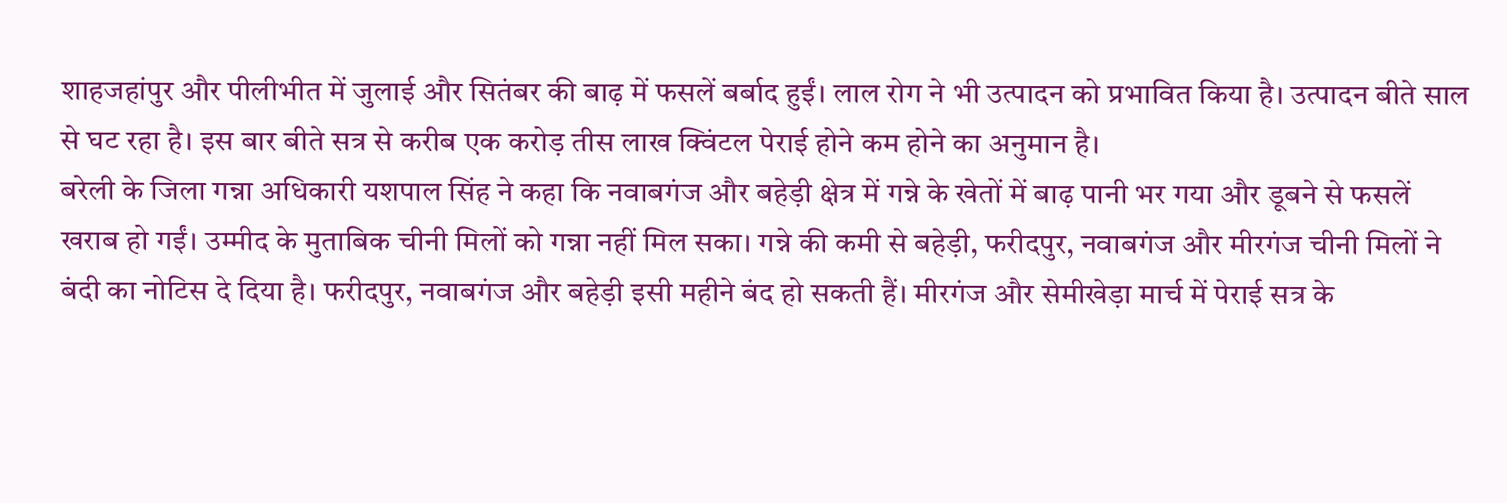शाहजहांपुर और पीलीभीत में जुलाई और सितंबर की बाढ़ में फसलें बर्बाद हुईं। लाल रोग ने भी उत्पादन को प्रभावित किया है। उत्पादन बीते साल से घट रहा है। इस बार बीते सत्र से करीब एक करोड़ तीस लाख क्विंटल पेराई होने कम होने का अनुमान है।
बरेली के जिला गन्ना अधिकारी यशपाल सिंह ने कहा कि नवाबगंज और बहेड़ी क्षेत्र में गन्ने के खेतों में बाढ़ पानी भर गया और डूबने से फसलें खराब हो गईं। उम्मीद के मुताबिक चीनी मिलों को गन्ना नहीं मिल सका। गन्ने की कमी से बहेड़ी, फरीदपुर, नवाबगंज और मीरगंज चीनी मिलों ने बंदी का नोटिस दे दिया है। फरीदपुर, नवाबगंज और बहेड़ी इसी महीने बंद हो सकती हैं। मीरगंज और सेमीखेड़ा मार्च में पेराई सत्र के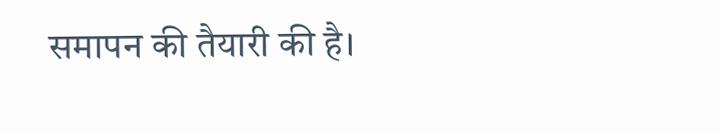समापन की तैयारी की है।